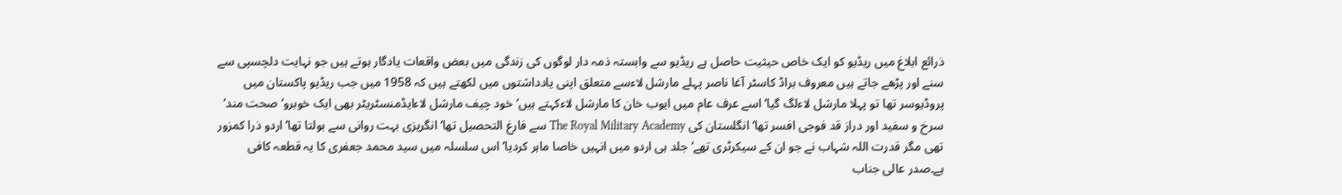ذرائع ابلاغ میں ریڈیو کو ایک خاص حیثیت حاصل ہے ریڈیو سے وابستہ ذمہ دار لوگوں کی زندگی میں بعض واقعات یادگار ہوتے ہیں جو نہایت دلچسپی سے سنے اور پڑھے جاتے ہیں معروف براڈ کاسٹر آغا ناصر پہلے مارشل لاءسے متعلق اپنی یادداشتوں میں لکھتے ہیں کہ 1958 میں جب ریڈیو پاکستان میں پروڈیوسر تھا تو پہلا مارشل لاءلگ گیا‘ اسے عرف عام میں ایوب خان کا مارشل لاءکہتے ہیں‘ خود چیف مارشل لاءایڈمنسٹریٹر بھی ایک خوبرو‘ صحت مند‘ سرخ و سفید اور دراز قد فوجی افسر تھا‘ انگلستان کی The Royal Military Academy سے فارغ التحصیل تھا‘ انگریزی بہت روانی سے بولتا تھا‘ اردو ذرا کمزور تھی مگر قدرت اللہ شہاب نے جو ان کے سیکرٹری تھے‘ جلد ہی اردو میں انہیں خاصا ماہر کردیا‘ اس سلسلہ میں سید محمد جعفری کا یہ قطعہ کافی ہے۔صدر عالی جناب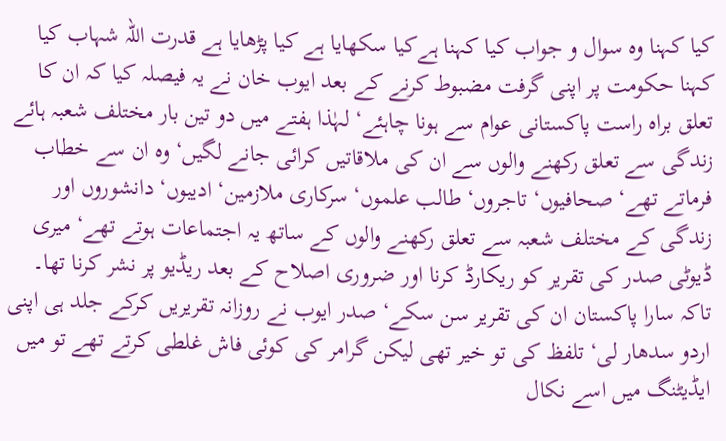کیا کہنا وہ سوال و جواب کیا کہنا ہےکیا سکھایا ہے کیا پڑھایا ہے قدرت اللہ شہاب کیا کہنا حکومت پر اپنی گرفت مضبوط کرنے کے بعد ایوب خان نے یہ فیصلہ کیا کہ ان کا تعلق براہ راست پاکستانی عوام سے ہونا چاہئے‘ لہٰذا ہفتے میں دو تین بار مختلف شعبہ ہائے زندگی سے تعلق رکھنے والوں سے ان کی ملاقاتیں کرائی جانے لگیں‘ وہ ان سے خطاب فرماتے تھے‘ صحافیوں‘ تاجروں‘ طالب علموں‘ سرکاری ملازمین‘ ادیبوں‘ دانشوروں اور زندگی کے مختلف شعبہ سے تعلق رکھنے والوں کے ساتھ یہ اجتماعات ہوتے تھے‘ میری ڈیوٹی صدر کی تقریر کو ریکارڈ کرنا اور ضروری اصلاح کے بعد ریڈیو پر نشر کرنا تھا۔
تاکہ سارا پاکستان ان کی تقریر سن سکے‘ صدر ایوب نے روزانہ تقریریں کرکے جلد ہی اپنی اردو سدھار لی‘ تلفظ کی تو خیر تھی لیکن گرامر کی کوئی فاش غلطی کرتے تھے تو میں ایڈیٹنگ میں اسے نکال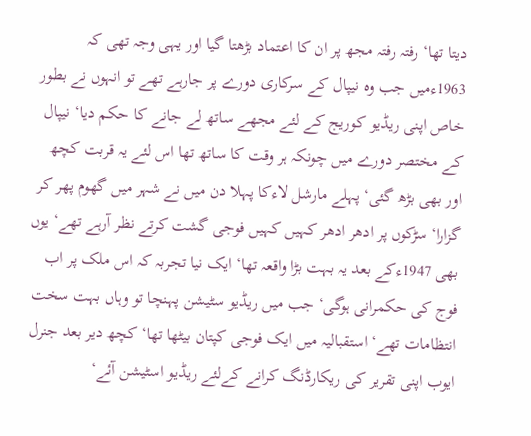دیتا تھا‘ رفتہ رفتہ مجھ پر ان کا اعتماد بڑھتا گیا اور یہی وجہ تھی کہ 1963ءمیں جب وہ نیپال کے سرکاری دورے پر جارہے تھے تو انہوں نے بطور خاص اپنی ریڈیو کوریج کے لئے مجھے ساتھ لے جانے کا حکم دیا‘ نیپال کے مختصر دورے میں چونکہ ہر وقت کا ساتھ تھا اس لئے یہ قربت کچھ اور بھی بڑھ گئی‘ پہلے مارشل لاءکا پہلا دن میں نے شہر میں گھوم پھر کر گزارا‘ سڑکوں پر ادھر ادھر کہیں کہیں فوجی گشت کرتے نظر آرہے تھے‘ یوں بھی 1947ءکے بعد یہ بہت بڑا واقعہ تھا‘ ایک نیا تجربہ کہ اس ملک پر اب فوج کی حکمرانی ہوگی‘ جب میں ریڈیو سٹیشن پہنچا تو وہاں بہت سخت انتظامات تھے‘ استقبالیہ میں ایک فوجی کپتان بیٹھا تھا‘ کچھ دیر بعد جنرل ایوب اپنی تقریر کی ریکارڈنگ کرانے کےلئے ریڈیو اسٹیشن آئے‘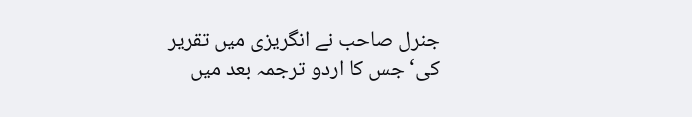جنرل صاحب نے انگریزی میں تقریر کی‘ جس کا اردو ترجمہ بعد میں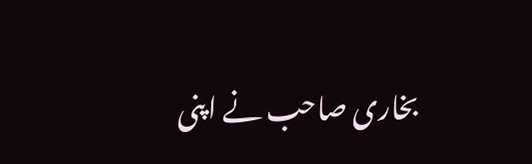بخاری صاحب نے اپنی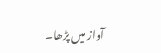آواز میں پڑھا۔